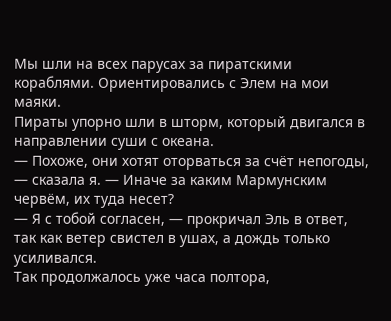Мы шли на всех парусах за пиратскими кораблями. Ориентировались с Элем на мои маяки.
Пираты упорно шли в шторм, который двигался в направлении суши с океана.
— Похоже, они хотят оторваться за счёт непогоды, — сказала я. — Иначе за каким Мармунским червём, их туда несет?
— Я с тобой согласен, — прокричал Эль в ответ, так как ветер свистел в ушах, а дождь только усиливался.
Так продолжалось уже часа полтора,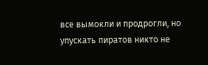все вымокли и продрогли, но упускать пиратов никто не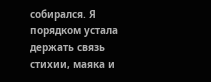собирался. Я порядком устала держать связь стихии, маяка и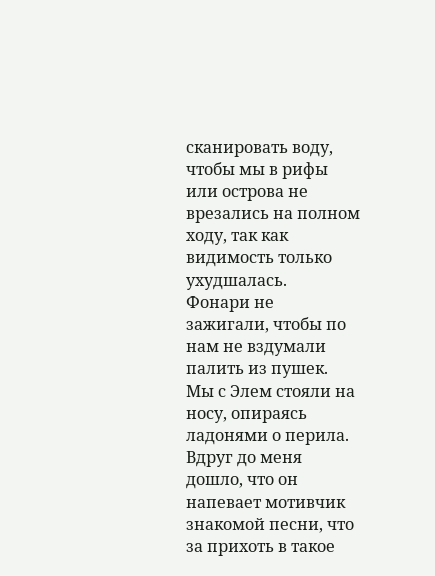сканировать воду, чтобы мы в рифы или острова не врезались на полном ходу, так как видимость только ухудшалась.
Фонари не зажигали, чтобы по нам не вздумали палить из пушек.
Мы с Элем стояли на носу, опираясь ладонями о перила.
Вдруг до меня дошло, что он напевает мотивчик знакомой песни, что за прихоть в такое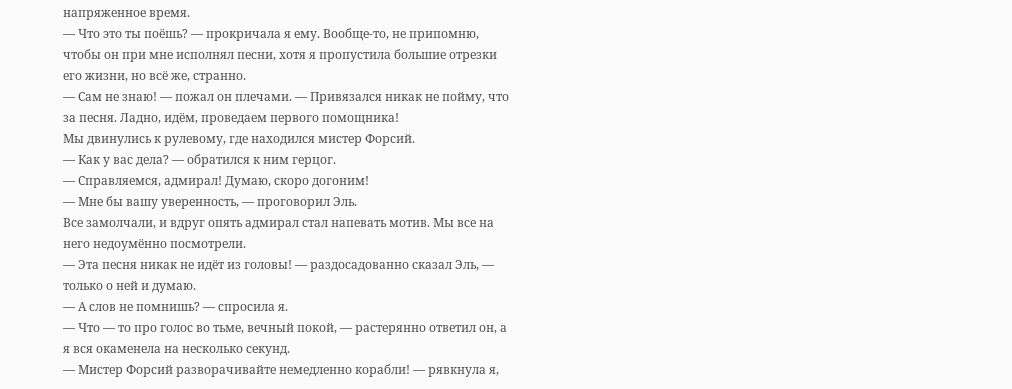напряженное время.
— Что это ты поёшь? — прокричала я ему. Вообще-то, не припомню, чтобы он при мне исполнял песни, хотя я пропустила большие отрезки его жизни, но всё же, странно.
— Сам не знаю! — пожал он плечами. — Привязался никак не пойму, что за песня. Ладно, идём, проведаем первого помощника!
Мы двинулись к рулевому, где находился мистер Форсий.
— Как у вас дела? — обратился к ним герцог.
— Справляемся, адмирал! Думаю, скоро догоним!
— Мне бы вашу уверенность, — проговорил Эль.
Все замолчали, и вдруг опять адмирал стал напевать мотив. Мы все на него недоумённо посмотрели.
— Эта песня никак не идёт из головы! — раздосадованно сказал Эль, — только о ней и думаю.
— А слов не помнишь? — спросила я.
— Что — то про голос во тьме, вечный покой, — растерянно ответил он, а я вся окаменела на несколько секунд.
— Мистер Форсий разворачивайте немедленно корабли! — рявкнула я,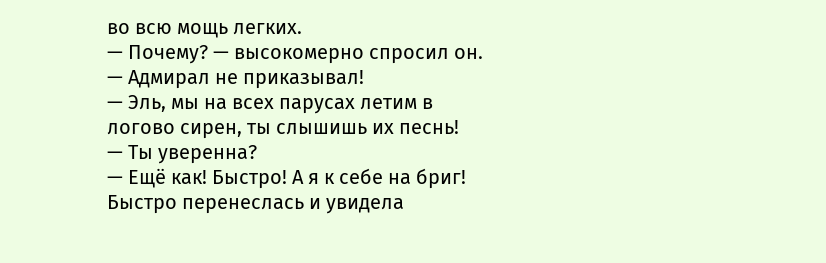во всю мощь легких.
— Почему? — высокомерно спросил он. — Адмирал не приказывал!
— Эль, мы на всех парусах летим в логово сирен, ты слышишь их песнь!
— Ты уверенна?
— Ещё как! Быстро! А я к себе на бриг!
Быстро перенеслась и увидела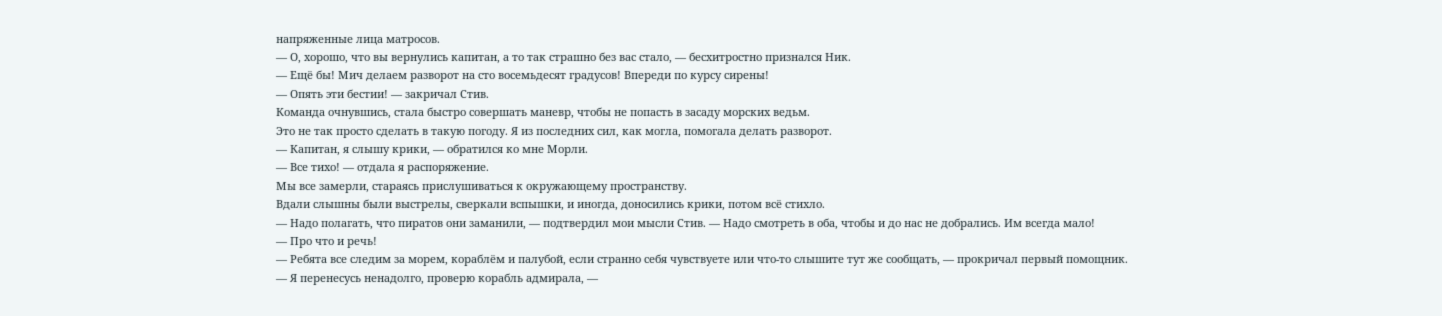напряженные лица матросов.
— О, хорошо, что вы вернулись капитан, а то так страшно без вас стало, — бесхитростно признался Ник.
— Ещё бы! Мич делаем разворот на сто восемьдесят градусов! Впереди по курсу сирены!
— Опять эти бестии! — закричал Стив.
Команда очнувшись, стала быстро совершать маневр, чтобы не попасть в засаду морских ведьм.
Это не так просто сделать в такую погоду. Я из последних сил, как могла, помогала делать разворот.
— Капитан, я слышу крики, — обратился ко мне Морли.
— Все тихо! — отдала я распоряжение.
Мы все замерли, стараясь прислушиваться к окружающему пространству.
Вдали слышны были выстрелы, сверкали вспышки, и иногда, доносились крики, потом всё стихло.
— Надо полагать, что пиратов они заманили, — подтвердил мои мысли Стив. — Надо смотреть в оба, чтобы и до нас не добрались. Им всегда мало!
— Про что и речь!
— Ребята все следим за морем, кораблём и палубой, если странно себя чувствуете или что-то слышите тут же сообщать, — прокричал первый помощник.
— Я перенесусь ненадолго, проверю корабль адмирала, —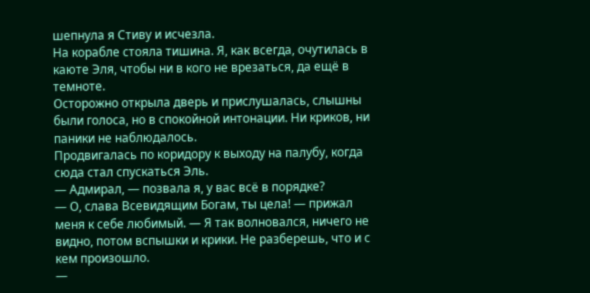шепнула я Стиву и исчезла.
На корабле стояла тишина. Я, как всегда, очутилась в каюте Эля, чтобы ни в кого не врезаться, да ещё в темноте.
Осторожно открыла дверь и прислушалась, слышны были голоса, но в спокойной интонации. Ни криков, ни паники не наблюдалось.
Продвигалась по коридору к выходу на палубу, когда сюда стал спускаться Эль.
— Адмирал, — позвала я, у вас всё в порядке?
— О, слава Всевидящим Богам, ты цела! — прижал меня к себе любимый. — Я так волновался, ничего не видно, потом вспышки и крики. Не разберешь, что и с кем произошло.
—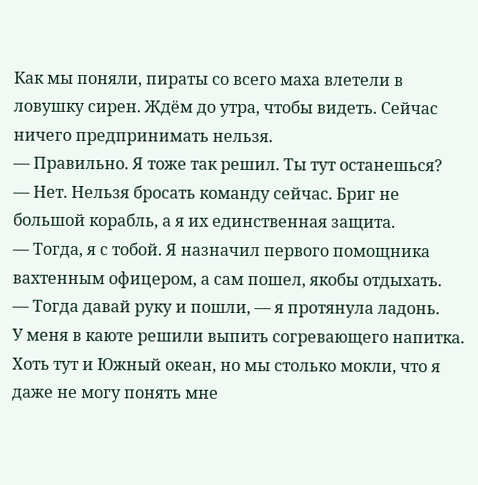Как мы поняли, пираты со всего маха влетели в ловушку сирен. Ждём до утра, чтобы видеть. Сейчас ничего предпринимать нельзя.
— Правильно. Я тоже так решил. Ты тут останешься?
— Нет. Нельзя бросать команду сейчас. Бриг не большой корабль, а я их единственная защита.
— Тогда, я с тобой. Я назначил первого помощника вахтенным офицером, а сам пошел, якобы отдыхать.
— Тогда давай руку и пошли, — я протянула ладонь.
У меня в каюте решили выпить согревающего напитка. Хоть тут и Южный океан, но мы столько мокли, что я даже не могу понять мне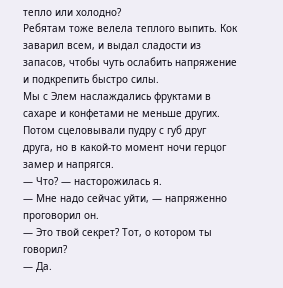тепло или холодно?
Ребятам тоже велела теплого выпить. Кок заварил всем, и выдал сладости из запасов, чтобы чуть ослабить напряжение и подкрепить быстро силы.
Мы с Элем наслаждались фруктами в сахаре и конфетами не меньше других.
Потом сцеловывали пудру с губ друг друга, но в какой-то момент ночи герцог замер и напрягся.
— Что? — насторожилась я.
— Мне надо сейчас уйти, — напряженно проговорил он.
— Это твой секрет? Тот, о котором ты говорил?
— Да.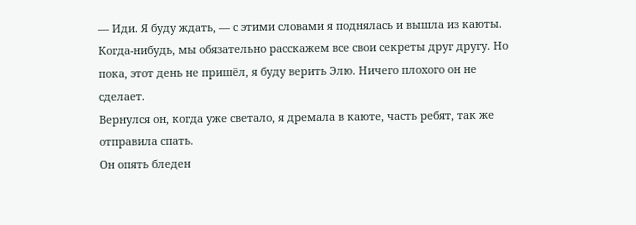— Иди. Я буду ждать, — с этими словами я поднялась и вышла из каюты.
Когда-нибудь, мы обязательно расскажем все свои секреты друг другу. Но пока, этот день не пришёл, я буду верить Элю. Ничего плохого он не сделает.
Вернулся он, когда уже светало, я дремала в каюте, часть ребят, так же отправила спать.
Он опять бледен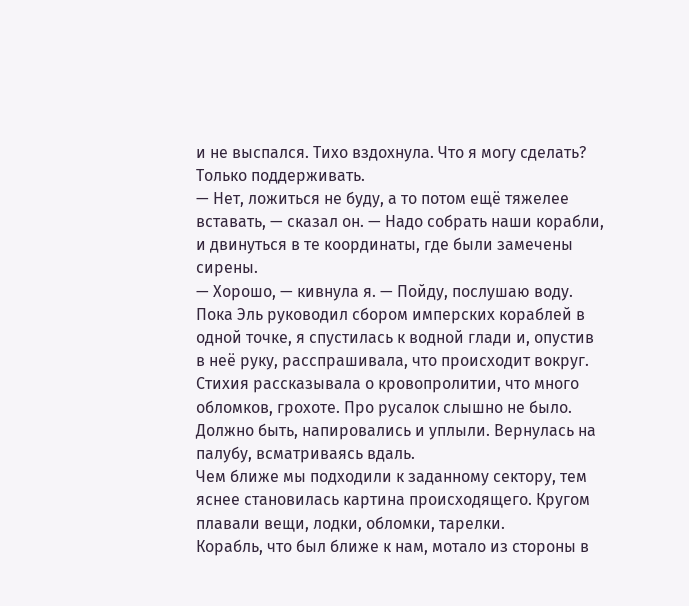и не выспался. Тихо вздохнула. Что я могу сделать? Только поддерживать.
— Нет, ложиться не буду, а то потом ещё тяжелее вставать, — сказал он. — Надо собрать наши корабли, и двинуться в те координаты, где были замечены сирены.
— Хорошо, — кивнула я. — Пойду, послушаю воду.
Пока Эль руководил сбором имперских кораблей в одной точке, я спустилась к водной глади и, опустив в неё руку, расспрашивала, что происходит вокруг.
Стихия рассказывала о кровопролитии, что много обломков, грохоте. Про русалок слышно не было. Должно быть, напировались и уплыли. Вернулась на палубу, всматриваясь вдаль.
Чем ближе мы подходили к заданному сектору, тем яснее становилась картина происходящего. Кругом плавали вещи, лодки, обломки, тарелки.
Корабль, что был ближе к нам, мотало из стороны в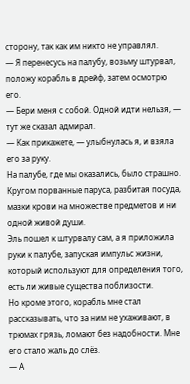сторону, так как им никто не управлял.
— Я перенесусь на палубу, возьму штурвал, положу корабль в дрейф, затем осмотрю его.
— Бери меня с собой. Одной идти нельзя, — тут же сказал адмирал.
— Как прикажете, — улыбнулась я, и взяла его за руку.
На палубе, где мы оказались, было страшно. Кругом порванные паруса, разбитая посуда, мазки крови на множестве предметов и ни одной живой души.
Эль пошел к штурвалу сам, а я приложила руки к палубе, запуская импульс жизни, который используют для определения того, есть ли живые существа поблизости.
Но кроме этого, корабль мне стал рассказывать, что за ним не ухаживают, в трюмах грязь, ломают без надобности. Мне его стало жаль до слёз.
— А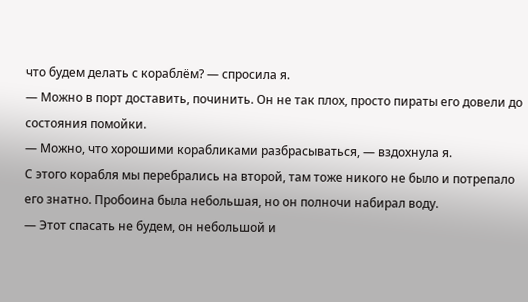что будем делать с кораблём? — спросила я.
— Можно в порт доставить, починить. Он не так плох, просто пираты его довели до состояния помойки.
— Можно, что хорошими корабликами разбрасываться, — вздохнула я.
С этого корабля мы перебрались на второй, там тоже никого не было и потрепало его знатно. Пробоина была небольшая, но он полночи набирал воду.
— Этот спасать не будем, он небольшой и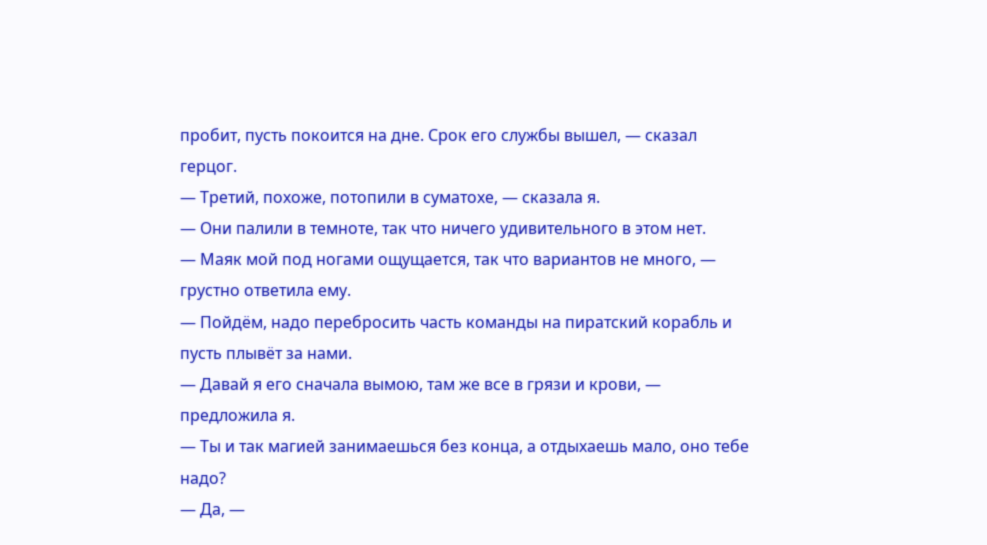пробит, пусть покоится на дне. Срок его службы вышел, — сказал герцог.
— Третий, похоже, потопили в суматохе, — сказала я.
— Они палили в темноте, так что ничего удивительного в этом нет.
— Маяк мой под ногами ощущается, так что вариантов не много, — грустно ответила ему.
— Пойдём, надо перебросить часть команды на пиратский корабль и пусть плывёт за нами.
— Давай я его сначала вымою, там же все в грязи и крови, — предложила я.
— Ты и так магией занимаешься без конца, а отдыхаешь мало, оно тебе надо?
— Да, —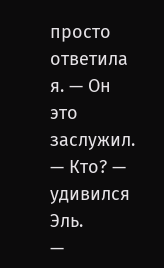просто ответила я. — Он это заслужил.
— Кто? — удивился Эль.
—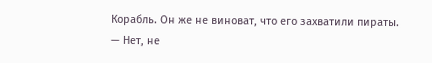Корабль. Он же не виноват, что его захватили пираты.
— Нет, не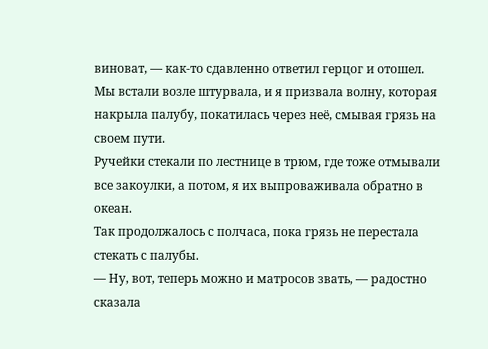виноват, — как-то сдавленно ответил герцог и отошел.
Мы встали возле штурвала, и я призвала волну, которая накрыла палубу, покатилась через неё, смывая грязь на своем пути.
Ручейки стекали по лестнице в трюм, где тоже отмывали все закоулки, а потом, я их выпроваживала обратно в океан.
Так продолжалось с полчаса, пока грязь не перестала стекать с палубы.
— Ну, вот, теперь можно и матросов звать, — радостно сказала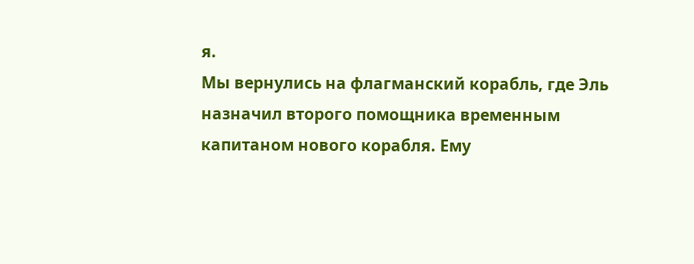я.
Мы вернулись на флагманский корабль, где Эль назначил второго помощника временным капитаном нового корабля. Ему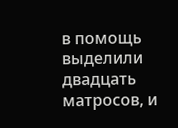в помощь выделили двадцать матросов, и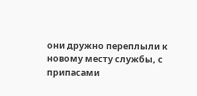они дружно переплыли к новому месту службы, с припасами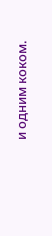и одним коком.